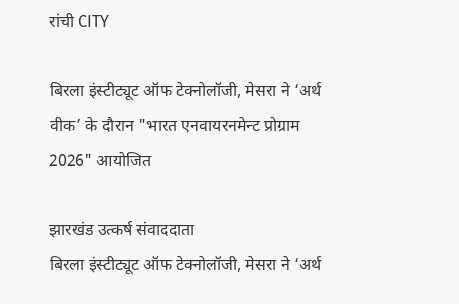रांची CITY

बिरला इंस्टीट्यूट ऑफ टेक्नोलॉजी, मेसरा ने ‘अर्थ वीक’ के दौरान "भारत एनवायरनमेन्ट प्रोग्राम 2026" आयोजित

झारखंड उत्कर्ष संवाददाता
बिरला इंस्टीट्यूट ऑफ टेक्नोलॉजी, मेसरा ने ‘अर्थ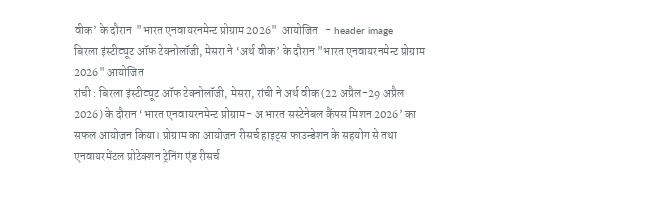वीक’ के दौरान  "भारत एनवायरनमेन्ट प्रोग्राम 2026"  आयोजित   - header image
बिरला इंस्टीट्यूट ऑफ टेक्नोलॉजी, मेसरा ने ‘अर्थ वीक’ के दौरान "भारत एनवायरनमेन्ट प्रोग्राम 2026" आयोजित
रांची : बिरला इंस्टीट्यूट ऑफ टेक्नोलॉजी, मेसरा, रांची ने अर्थ वीक (22 अप्रैल-29 अप्रैल 2026) के दौरान ‘भारत एनवायरनमेन्ट प्रोग्राम- अ भारत सस्टेनेबल कैंपस मिशन 2026’ का सफल आयोजन किया। प्रोग्राम का आयोजन रीसर्च हाइट्स फाउन्डेशन के सहयोग से तथा एनवायरमेंटल प्रोटेक्शन ट्रेनिंग एंड रीसर्च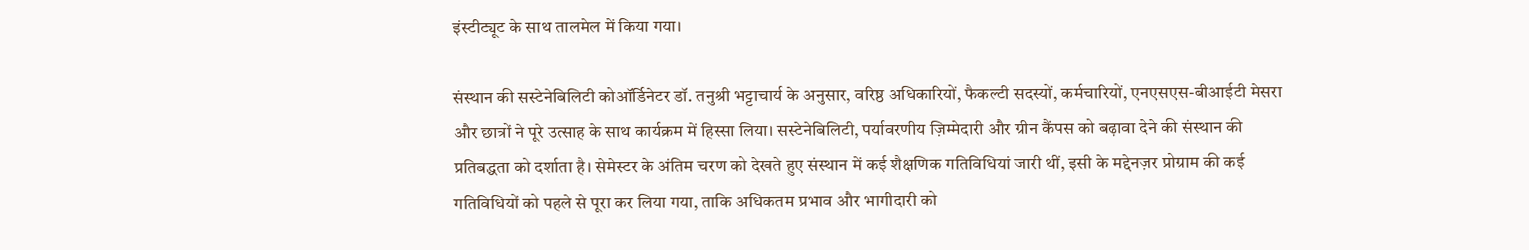इंस्टीट्यूट के साथ तालमेल में किया गया।

संस्थान की सस्टेनेबिलिटी कोऑर्डिनेटर डॉ. तनुश्री भट्टाचार्य के अनुसार, वरिष्ठ अधिकारियों, फैकल्टी सदस्यों, कर्मचारियों, एनएसएस-बीआईटी मेसरा और छात्रों ने पूरे उत्साह के साथ कार्यक्रम में हिस्सा लिया। सस्टेनेबिलिटी, पर्यावरणीय ज़िम्मेदारी और ग्रीन कैंपस को बढ़ावा देने की संस्थान की प्रतिबद्धता को दर्शाता है। सेमेस्टर के अंतिम चरण को देखते हुए संस्थान में कई शैक्षणिक गतिविधियां जारी थीं, इसी के मद्देनज़र प्रोग्राम की कई गतिविधियों को पहले से पूरा कर लिया गया, ताकि अधिकतम प्रभाव और भागीदारी को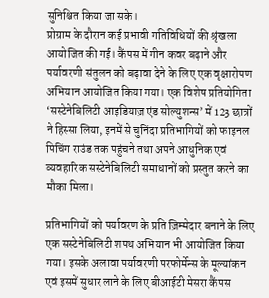सुनिश्चित किया जा सके।
प्रोग्राम के दौरान कई प्रभावी गतिविधियों की श्रृंखला आयोजित की गई। कैंपस में गीन कवर बढ़ाने और पर्यावरणी संतुलन को बढ़ावा देने के लिए एक वृक्षारोपण अभियान आयोजित किया गया। एक विशेष प्रतियोगिता ‘सस्टेनेबिलिटी आइडियाज़ एंड सोल्युशन्स’ में 123 छात्रों ने हिस्सा लिया, इनमें से चुनिंदा प्रतिभागियों को फाइनल पिचिंग राउंड तक पहुंचने तथा अपने आधुनिक एवं व्यवहारिक सस्टेनेबिलिटी समाधानों को प्रस्तुत करने का मौका मिला।

प्रतिभागियों को पर्यावरण के प्रति ज़िम्मेदार बनाने के लिए एक सस्टेनेबिलिटी शपथ अभियान भी आयोजित किया गया। इसके अलावा पर्यावरणी परफोर्मेन्स के मूल्यांकन एवं इसमें सुधार लाने के लिए बीआईटी मेसरा कैंपस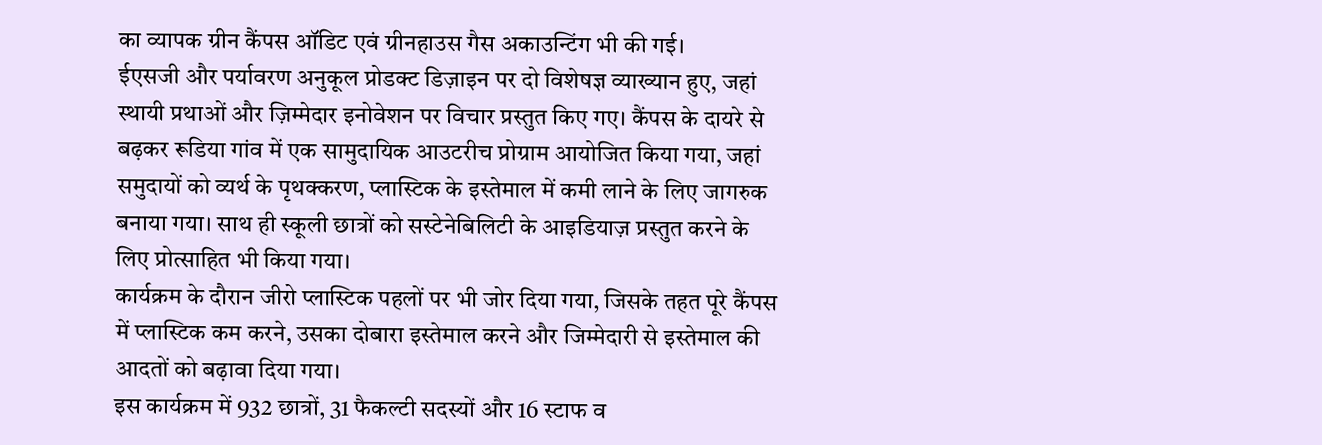का व्यापक ग्रीन कैंपस ऑडिट एवं ग्रीनहाउस गैस अकाउन्टिंग भी की गई।
ईएसजी और पर्यावरण अनुकूल प्रोडक्ट डिज़ाइन पर दो विशेषज्ञ व्याख्यान हुए, जहां स्थायी प्रथाओं और ज़िम्मेदार इनोवेशन पर विचार प्रस्तुत किए गए। कैंपस के दायरे से बढ़कर रूडिया गांव में एक सामुदायिक आउटरीच प्रोग्राम आयोजित किया गया, जहां समुदायों को व्यर्थ के पृथक्करण, प्लास्टिक के इस्तेमाल में कमी लाने के लिए जागरुक बनाया गया। साथ ही स्कूली छात्रों को सस्टेनेबिलिटी के आइडियाज़ प्रस्तुत करने के लिए प्रोत्साहित भी किया गया।
कार्यक्रम के दौरान जीरो प्लास्टिक पहलों पर भी जोर दिया गया, जिसके तहत पूरे कैंपस में प्लास्टिक कम करने, उसका दोबारा इस्तेमाल करने और जिम्मेदारी से इस्तेमाल की आदतों को बढ़ावा दिया गया।
इस कार्यक्रम में 932 छात्रों, 31 फैकल्टी सदस्यों और 16 स्टाफ व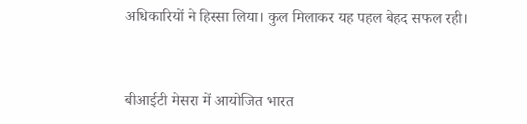अधिकारियों ने हिस्सा लिया। कुल मिलाकर यह पहल बेहद सफल रही।


बीआईटी मेसरा में आयोजित भारत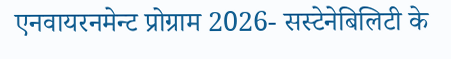एनवायरनमेन्ट प्रोग्राम 2026- सस्टेनेबिलिटी के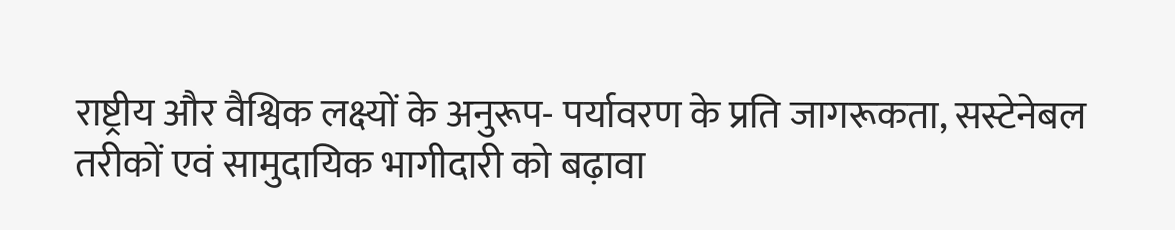राष्ट्रीय और वैश्विक लक्ष्यों के अनुरूप- पर्यावरण के प्रति जागरूकता, सस्टेनेबल तरीकों एवं सामुदायिक भागीदारी को बढ़ावा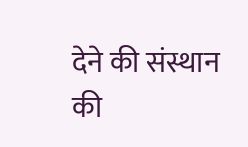देने की संस्थान की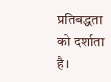प्रतिबद्धता को दर्शाता है।